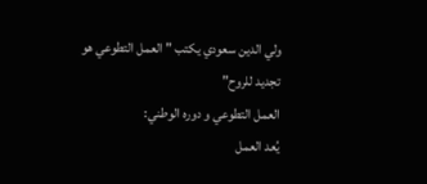ولي الدين سعودي يكتب " العمل التطوعي هو تجديد للروح"
العمل التطوعي و دوره الوطني:
يُعد العمل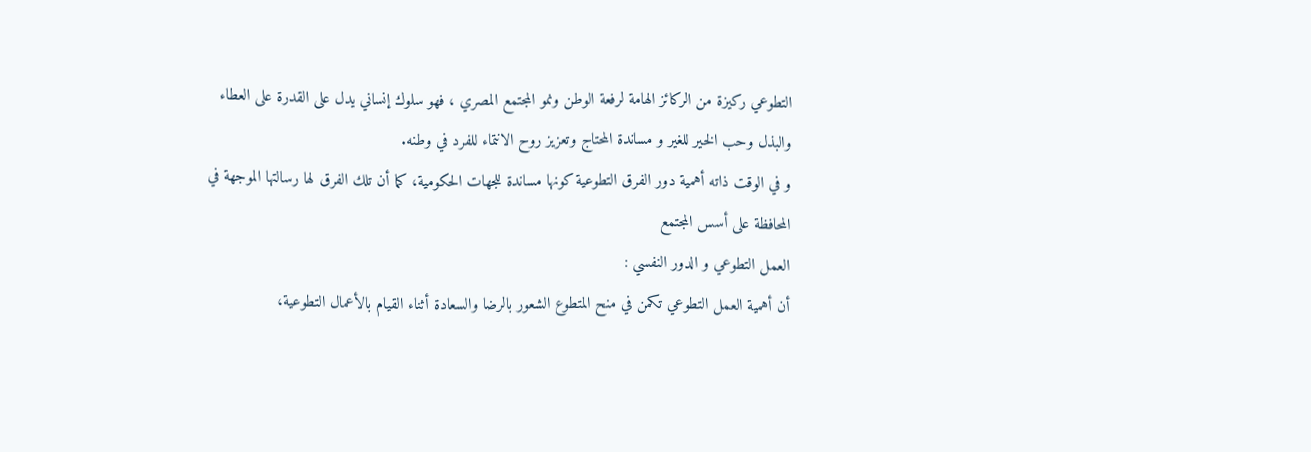التطوعي ركيزة من الركائز الهامة لرفعة الوطن ونمو المجتمع المصري ، فهو سلوك إنساني يدل على القدرة على العطاء والبذل وحب الخير للغير و مساندة المحتاج وتعزيز روح الانتماء للفرد في وطنه.
و في الوقت ذاته أهمية دور الفرق التطوعية كونها مساندة للجهات الحكومية، كما أن تلك الفرق لها رسالتها الموجهة في المحافظة على أسس المجتمع
العمل التطوعي و الدور النفسي :
أن أهمية العمل التطوعي تكمن في منح المتطوع الشعور بالرضا والسعادة أثناء القيام بالأعمال التطوعية،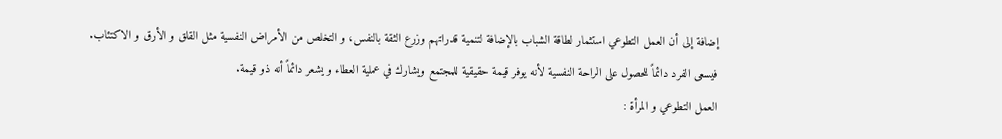إضافة إلى أن العمل التطوعي استثمار لطاقة الشباب بالإضافة لتنمية قدراتهم وزرع الثقة بالنفس، و التخلص من الأمراض النفسية مثل القلق و الأرق و الاكتئاب.
فيسعى الفرد دائماً للحصول على الراحة النفسية لأنه يوفر قيمة حقيقية للمجتمع ويشارك في عملية العطاء و يشعر دائماً أنه ذو قيمة.
العمل التطوعي و المرأة :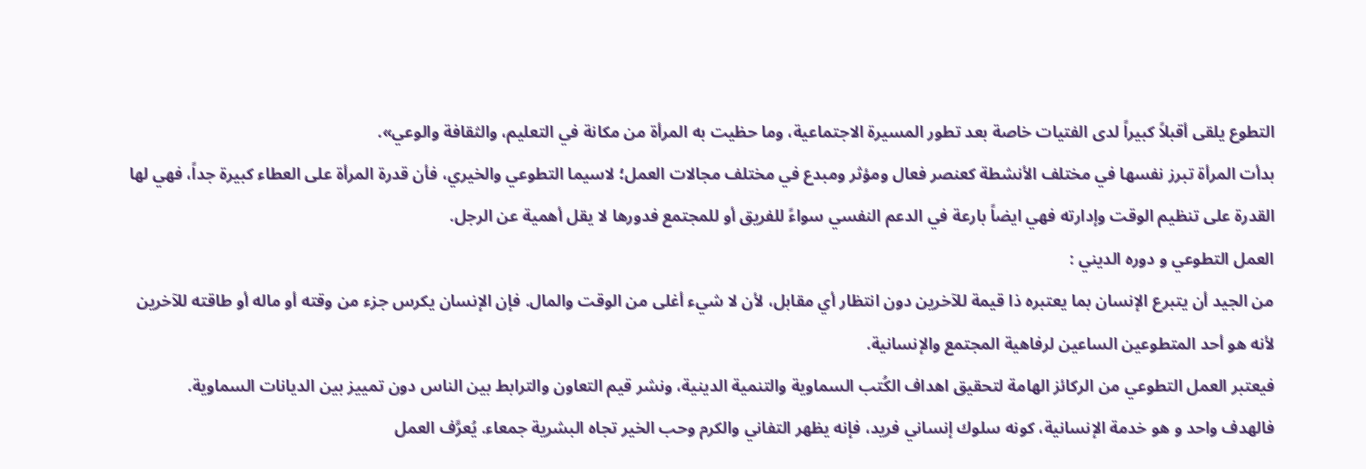التطوع يلقى أقبلاً كبيراً لدى الفتيات خاصة بعد تطور المسيرة الاجتماعية، وما حظيت به المرأة من مكانة في التعليم، والثقافة والوعي».
بدأت المرأة تبرز نفسها في مختلف الأنشطة كعنصر فعال ومؤثر ومبدع في مختلف مجالات العمل؛ لاسيما التطوعي والخيري، فأن قدرة المرأة على العطاء كبيرة جداً، فهي لها القدرة على تنظيم الوقت وإدارته فهي ايضاً بارعة في الدعم النفسي سواءً للفريق أو للمجتمع فدورها لا يقل أهمية عن الرجل.
العمل التطوعي و دوره الديني :
من الجيد أن يتبرع الإنسان بما يعتبره ذا قيمة للآخرين دون انتظار أي مقابل، لأن لا شيء أغلى من الوقت والمال. فإن الإنسان يكرس جزء من وقته أو ماله أو طاقته للآخرين لأنه هو أحد المتطوعين الساعين لرفاهية المجتمع والإنسانية.
فيعتبر العمل التطوعي من الركائز الهامة لتحقيق اهداف الكُتب السماوية والتنمية الدينية، ونشر قيم التعاون والترابط بين الناس دون تمييز بين الديانات السماوية.
فالهدف واحد و هو خدمة الإنسانية، كونه سلوك إنساني فريد، فإنه يظهر التفاني والكرم وحب الخير تجاه البشرية جمعاء. يُعرَّف العمل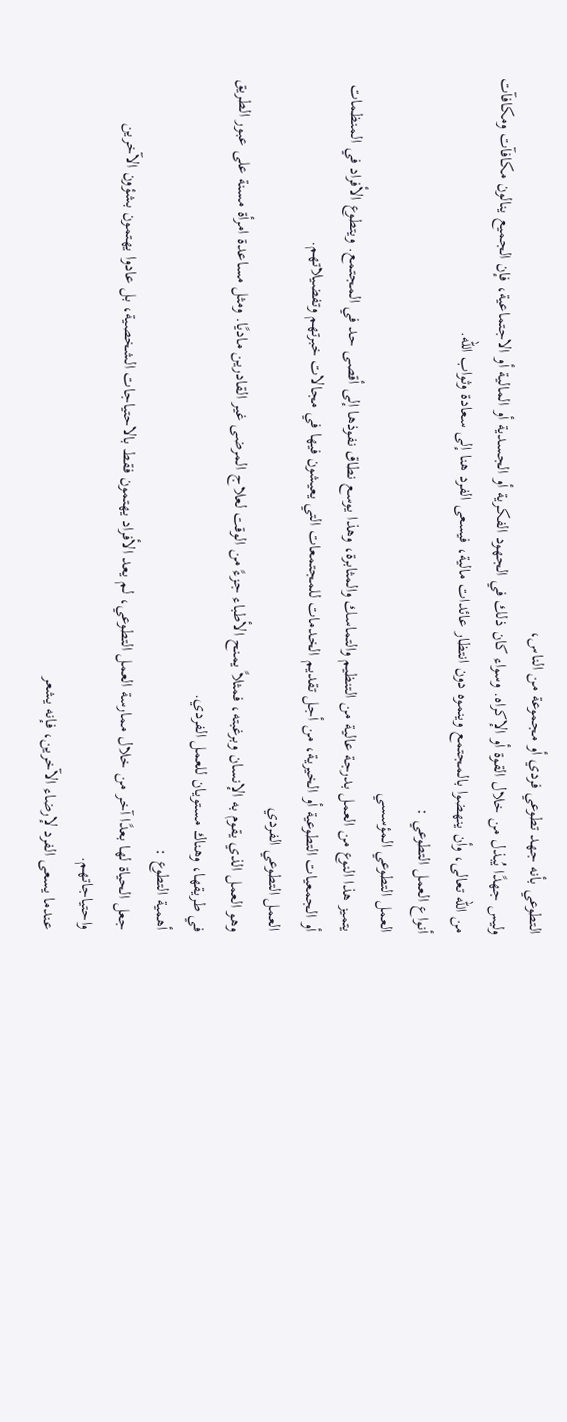التطوعي بأنه جهد تطوعي فردي أو مجموعة من الناس،
وليس جهدًا يُبذل من خلال القوة أو الإكراه. وسواء كان ذلك في الجهود الفكرية أو الجسدية أو المالية أو الاجتماعية، فإن الجميع ينالون مكافآت ومكافآت من الله تعالى، وأن ينهضوا بالمجتمع وينموه دون انتظار عائدات مالية، فيسعى الفرد هنا إلى سعادة وثواب الله.
أنواع العمل التطوعي :
العمل التطوعي المؤسسي
يتميز هذا النوع من العمل بدرجة عالية من التنظيم والتماسك والمثابرة، وهذا يوسع نطاق نفوذها إلى أقصى حد في المجتمع. ويتطوع الأفراد في المنظمات أو الجمعيات التطوعية أو الخيرية، من أجل تقديم الخدمات للمجتمعات التي يعيشون فيها في مجالات خبرتهم وتفضيلاتهم.
العمل التطوعي الفردي
وهو العمل الذي يقوم به الإنسان وبرغبته، فمثلاً يمنح الأطباء جزءً من الوقت لعلاج المرضى غير القادرين ماديًا. ومثل مساعدة امرأة مسنة على عبور الطريق في طريقها، وهناك مستويان للعمل الفردي.
أهمية التطوع :
جعل الحياة لها بعدًا آخر من خلال ممارسة العمل التطوعي، لم يعد الأفراد يهتمون فقط بالاحتياجات الشخصية، بل عادوا يهتمون بشؤون الآخرين واحتياجاتهم.
عندما يسعى الفرد لإرضاء الآخرين، فإنه يشعر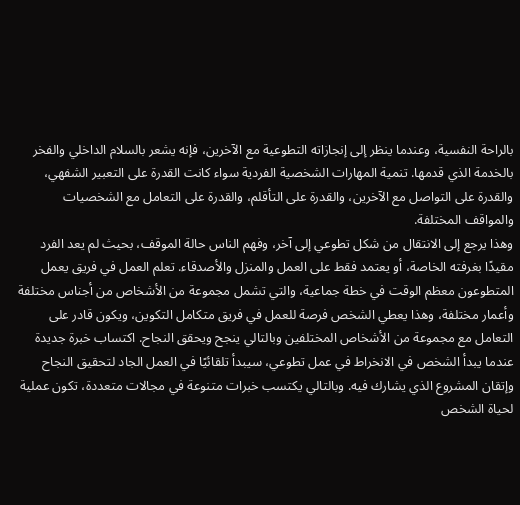بالراحة النفسية، وعندما ينظر إلى إنجازاته التطوعية مع الآخرين، فإنه يشعر بالسلام الداخلي والفخر بالخدمة الذي قدمها. تنمية المهارات الشخصية الفردية سواء كانت القدرة على التعبير الشفهي، والقدرة على التواصل مع الآخرين، والقدرة على التأقلم، والقدرة على التعامل مع الشخصيات والمواقف المختلفة.
وهذا يرجع إلى الانتقال من شكل تطوعي إلى آخر، وفهم الناس حالة الموقف، بحيث لم يعد الفرد مقيدًا بغرفته الخاصة، أو يعتمد فقط على العمل والمنزل والأصدقاء. تعلم العمل في فريق يعمل المتطوعون معظم الوقت في خطة جماعية، والتي تشمل مجموعة من الأشخاص من أجناس مختلفة وأعمار مختلفة، وهذا يعطي الشخص فرصة للعمل في فريق متكامل التكوين، ويكون قادر على التعامل مع مجموعة من الأشخاص المختلفين وبالتالي ينجح ويحقق النجاح. اكتساب خبرة جديدة عندما يبدأ الشخص في الانخراط في عمل تطوعي، سيبدأ تلقائيًا في العمل الجاد لتحقيق النجاح وإتقان المشروع الذي يشارك فيه. وبالتالي يكتسب خبرات متنوعة في مجالات متعددة، تكون عملية لحياة الشخص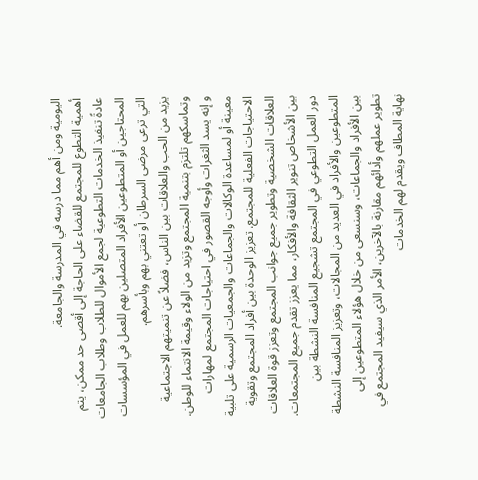اليومية ومن أهم مما درسه في المدرسة والجامعة.
أهمية التطوع للمجتمع للقضاء على الحاجة إلى أقصى حد ممكن، يتم عادةً تنفيذ الخدمات التطوعية لجمع الأموال للطلاب وطلاب الجامعات المحتاجين أو المتطوعين الأفراد المتصلين بهم للعمل في المؤسسات التي ترعى مرضى السرطان أو تعتني بهم وبأسرهم.
يزيد من الحب والعلاقات بين الناس، فضلاً عن تنميتهم الاجتماعية وتماسكهم تلتزم بتنمية المجتمع وتزيد من الولاء وقيمة الانتماء للوطن.
و إنه يسد الثغرات وأوجه القصور في احتياجات المجتمع لمهارات معينة أو لمساعدة الوكالات والجماعات والجمعيات الرسمية على تلبية الاحتياجات الفعلية للمجتمع. تعزيز الوحدة بين أفراد المجتمع وتقوية العلاقات الشخصية وتطوير جميع جوانب المجتمع وتعزز قوة العلاقات بين الأشخاص تنوير الثقافة والأفكار، مما يعزز تقدم جميع المجتمعات.
دور العمل التطوعي في المجتمع تشجيع المنافسة النشطة بين المتطوعين والأفراد في العديد من المجالات، وتعزيز المنافسة النشطة بين الأفراد والجماعات، وسنسعى من خلال هؤلاء المتطوعين إلى تطوير عملهم وأدائهم مقارنة بالآخرين، الأمر الذي سيفيد المجتمع في نهاية المطاف ويقدم لهم الخدمات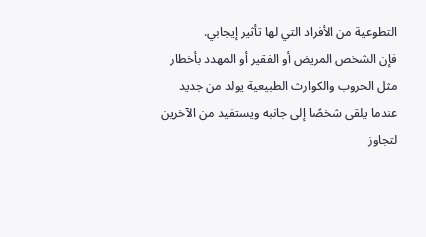التطوعية من الأفراد التي لها تأثير إيجابي.
فإن الشخص المريض أو الفقير أو المهدد بأخطار مثل الحروب والكوارث الطبيعية يولد من جديد عندما يلقى شخصًا إلى جانبه ويستفيد من الآخرين لتجاوز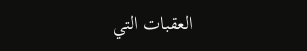العقبات التي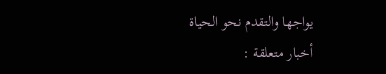يواجها والتقدم نحو الحياة
أخبار متعلقة :